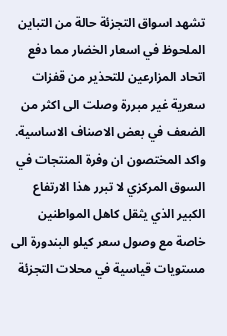تشهد اسواق التجزئة حالة من التباين الملحوظ في اسعار الخضار مما دفع اتحاد المزارعين للتحذير من قفزات سعرية غير مبررة وصلت الى اكثر من الضعف في بعض الاصناف الاساسية. واكد المختصون ان وفرة المنتجات في السوق المركزي لا تبرر هذا الارتفاع الكبير الذي يثقل كاهل المواطنين خاصة مع وصول سعر كيلو البندورة الى مستويات قياسية في محلات التجزئة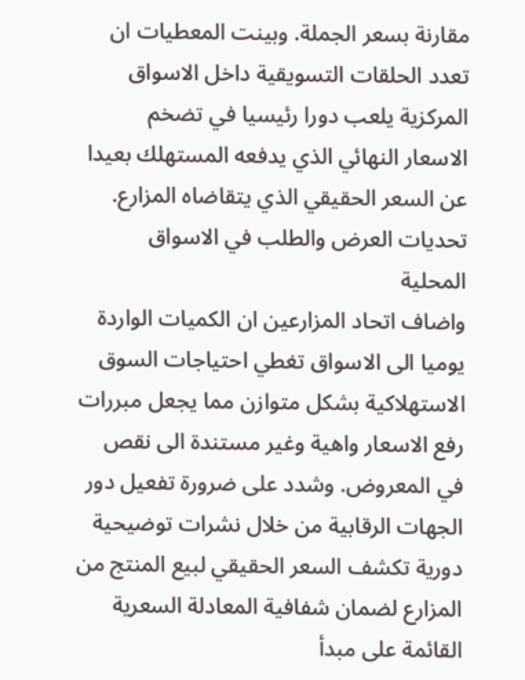مقارنة بسعر الجملة. وبينت المعطيات ان تعدد الحلقات التسويقية داخل الاسواق المركزية يلعب دورا رئيسيا في تضخم الاسعار النهائي الذي يدفعه المستهلك بعيدا عن السعر الحقيقي الذي يتقاضاه المزارع.
تحديات العرض والطلب في الاسواق المحلية
واضاف اتحاد المزارعين ان الكميات الواردة يوميا الى الاسواق تغطي احتياجات السوق الاستهلاكية بشكل متوازن مما يجعل مبررات رفع الاسعار واهية وغير مستندة الى نقص في المعروض. وشدد على ضرورة تفعيل دور الجهات الرقابية من خلال نشرات توضيحية دورية تكشف السعر الحقيقي لبيع المنتج من المزارع لضمان شفافية المعادلة السعرية القائمة على مبدأ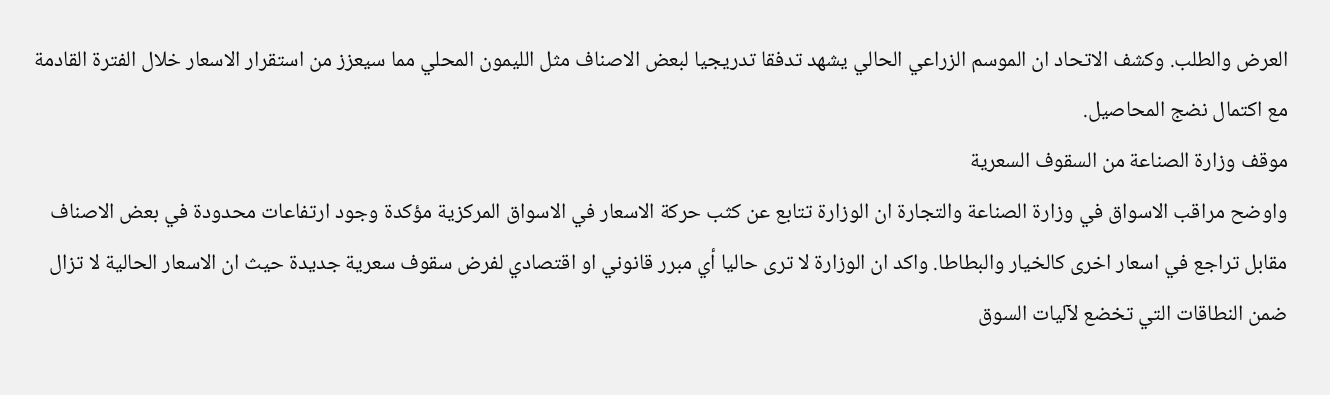العرض والطلب. وكشف الاتحاد ان الموسم الزراعي الحالي يشهد تدفقا تدريجيا لبعض الاصناف مثل الليمون المحلي مما سيعزز من استقرار الاسعار خلال الفترة القادمة مع اكتمال نضج المحاصيل.
موقف وزارة الصناعة من السقوف السعرية
واوضح مراقب الاسواق في وزارة الصناعة والتجارة ان الوزارة تتابع عن كثب حركة الاسعار في الاسواق المركزية مؤكدة وجود ارتفاعات محدودة في بعض الاصناف مقابل تراجع في اسعار اخرى كالخيار والبطاطا. واكد ان الوزارة لا ترى حاليا أي مبرر قانوني او اقتصادي لفرض سقوف سعرية جديدة حيث ان الاسعار الحالية لا تزال ضمن النطاقات التي تخضع لآليات السوق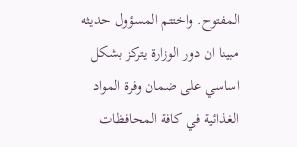المفتوح. واختتم المسؤول حديثه مبينا ان دور الوزارة يتركز بشكل اساسي على ضمان وفرة المواد الغذائية في كافة المحافظات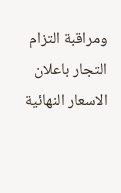ومراقبة التزام التجار باعلان الاسعار النهائية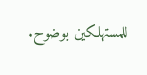للمستهلكين بوضوح.